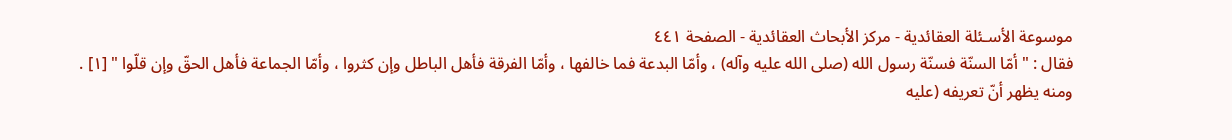موسوعة الأسـئلة العقائدية - مركز الأبحاث العقائدية - الصفحة ٤٤١
فقال : " أمّا السنّة فسنّة رسول الله (صلى الله عليه وآله) ، وأمّا البدعة فما خالفها ، وأمّا الفرقة فأهل الباطل وإن كثروا ، وأمّا الجماعة فأهل الحقّ وإن قلّوا " [١] .
ومنه يظهر أنّ تعريفه (عليه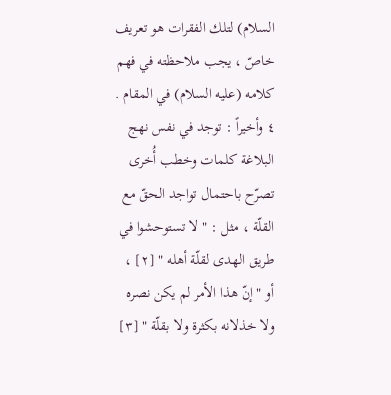السلام) لتلك الفقرات هو تعريف خاصّ ، يجب ملاحظته في فهم كلامه (عليه السلام) في المقام .
٤ وأخيراً : توجد في نفس نهج البلاغة كلمات وخطب أُخرى تصرّح باحتمال تواجد الحقّ مع القلّة ، مثل : " لا تستوحشوا في طريق الهدى لقلّة أهله " [٢] ، أو " إنّ هذا الأمر لم يكن نصره ولا خذلانه بكثرة ولا بقلّة " [٣]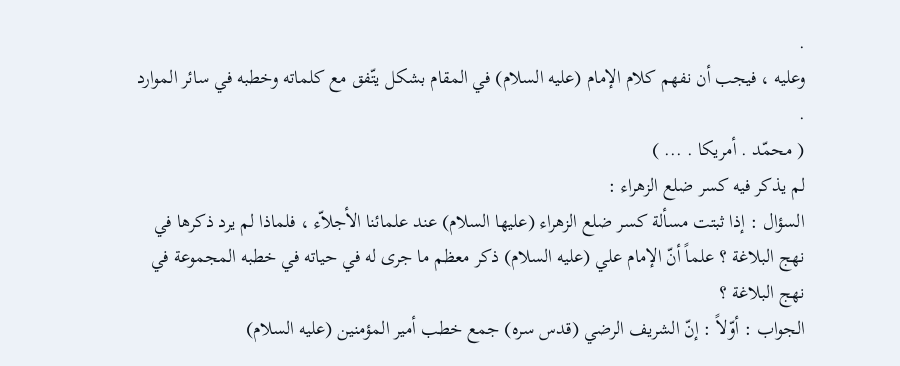.
وعليه ، فيجب أن نفهم كلام الإمام (عليه السلام) في المقام بشكل يتّفق مع كلماته وخطبه في سائر الموارد .
( محمّد . أمريكا . ... )
لم يذكر فيه كسر ضلع الزهراء :
السؤال : إذا ثبتت مسألة كسر ضلع الزهراء (عليها السلام) عند علمائنا الأجلاّء ، فلماذا لم يرد ذكرها في نهج البلاغة ؟ علماً أنّ الإمام علي (عليه السلام) ذكر معظم ما جرى له في حياته في خطبه المجموعة في نهج البلاغة ؟
الجواب : أوّلاً : إنّ الشريف الرضي (قدس سره) جمع خطب أمير المؤمنين (عليه السلام)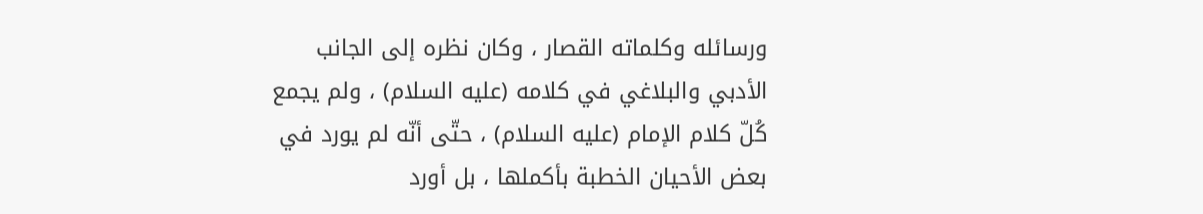ورسائله وكلماته القصار ، وكان نظره إلى الجانب الأدبي والبلاغي في كلامه (عليه السلام) ، ولم يجمع كُلّ كلام الإمام (عليه السلام) ، حتّى أنّه لم يورد في بعض الأحيان الخطبة بأكملها ، بل أورد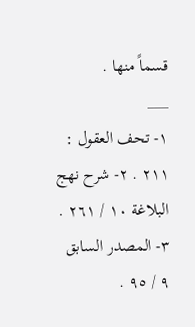قسماً منها .
___
١- تحف العقول : ٢١١ . ٢- شرح نهج البلاغة ١٠ / ٢٦١ . ٣- المصدر السابق ٩ / ٩٥ .